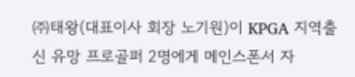㈜태왕(대표이사 회장 노기원)이 KPGA 지역출신 유망 프로골퍼 2명에게 메인스폰서 자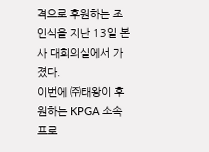격으로 후원하는 조인식을 지난 13일 본사 대회의실에서 가졌다.
이번에 ㈜태왕이 후원하는 KPGA 소속 프로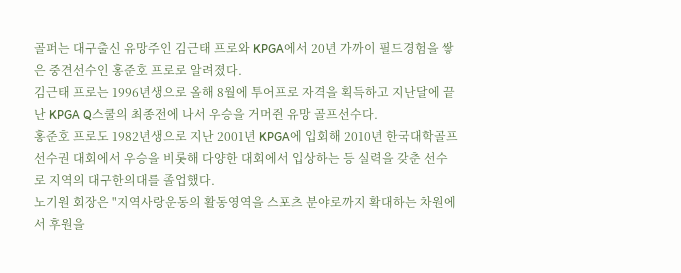골퍼는 대구출신 유망주인 김근태 프로와 KPGA에서 20년 가까이 필드경험을 쌓은 중견선수인 홍준호 프로로 알려졌다.
김근태 프로는 1996년생으로 올해 8월에 투어프로 자격을 획득하고 지난달에 끝난 KPGA Q스쿨의 최종전에 나서 우승을 거머쥔 유망 골프선수다.
홍준호 프로도 1982년생으로 지난 2001년 KPGA에 입회해 2010년 한국대학골프 선수권 대회에서 우승을 비롯해 다양한 대회에서 입상하는 등 실력을 갖춘 선수로 지역의 대구한의대를 졸업했다.
노기원 회장은 "지역사랑운동의 활동영역을 스포츠 분야로까지 확대하는 차원에서 후원을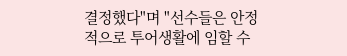결정했다"며 "선수들은 안정적으로 투어생활에 임할 수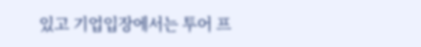있고 기업입장에서는 투어 프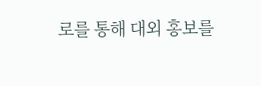로를 통해 대외 홍보를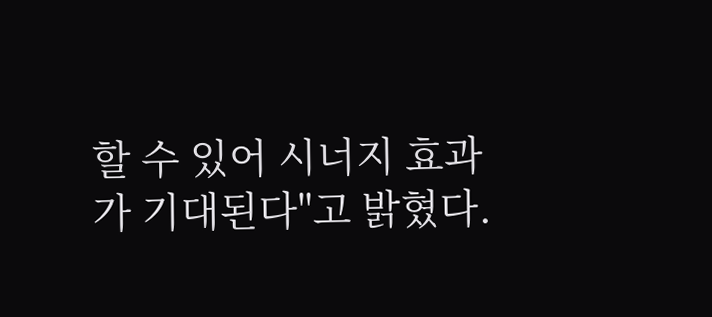할 수 있어 시너지 효과가 기대된다"고 밝혔다.